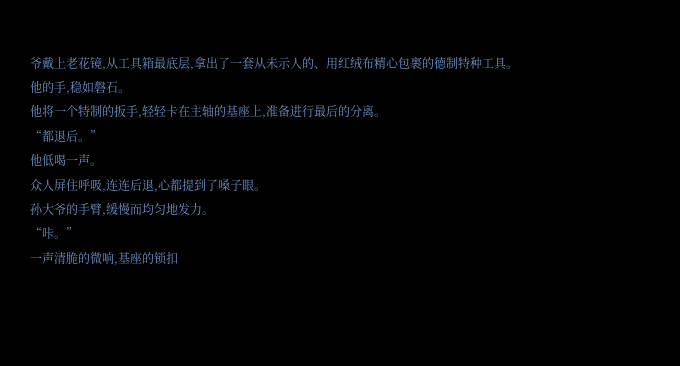爷戴上老花镜,从工具箱最底层,拿出了一套从未示人的、用红绒布精心包裹的德制特种工具。
他的手,稳如磐石。
他将一个特制的扳手,轻轻卡在主轴的基座上,准备进行最后的分离。
“都退后。”
他低喝一声。
众人屏住呼吸,连连后退,心都提到了嗓子眼。
孙大爷的手臂,缓慢而均匀地发力。
“咔。”
一声清脆的微响,基座的锁扣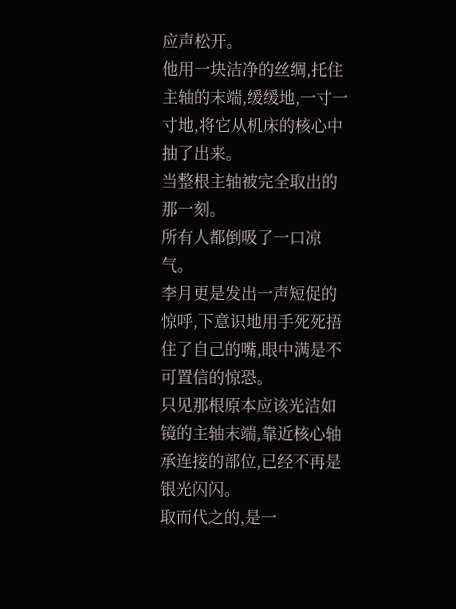应声松开。
他用一块洁净的丝绸,托住主轴的末端,缓缓地,一寸一寸地,将它从机床的核心中抽了出来。
当整根主轴被完全取出的那一刻。
所有人都倒吸了一口凉气。
李月更是发出一声短促的惊呼,下意识地用手死死捂住了自己的嘴,眼中满是不可置信的惊恐。
只见那根原本应该光洁如镜的主轴末端,靠近核心轴承连接的部位,已经不再是银光闪闪。
取而代之的,是一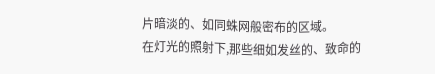片暗淡的、如同蛛网般密布的区域。
在灯光的照射下,那些细如发丝的、致命的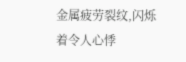金属疲劳裂纹,闪烁着令人心悸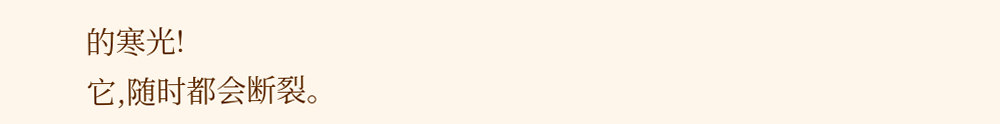的寒光!
它,随时都会断裂。